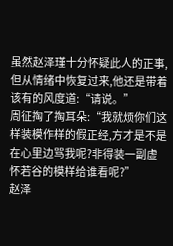虽然赵泽瑾十分怀疑此人的正事,但从情绪中恢复过来,他还是带着该有的风度道:“请说。”
周征掏了掏耳朵:“我就烦你们这样装模作样的假正经,方才是不是在心里边骂我呢?非得装一副虚怀若谷的模样给谁看呢?”
赵泽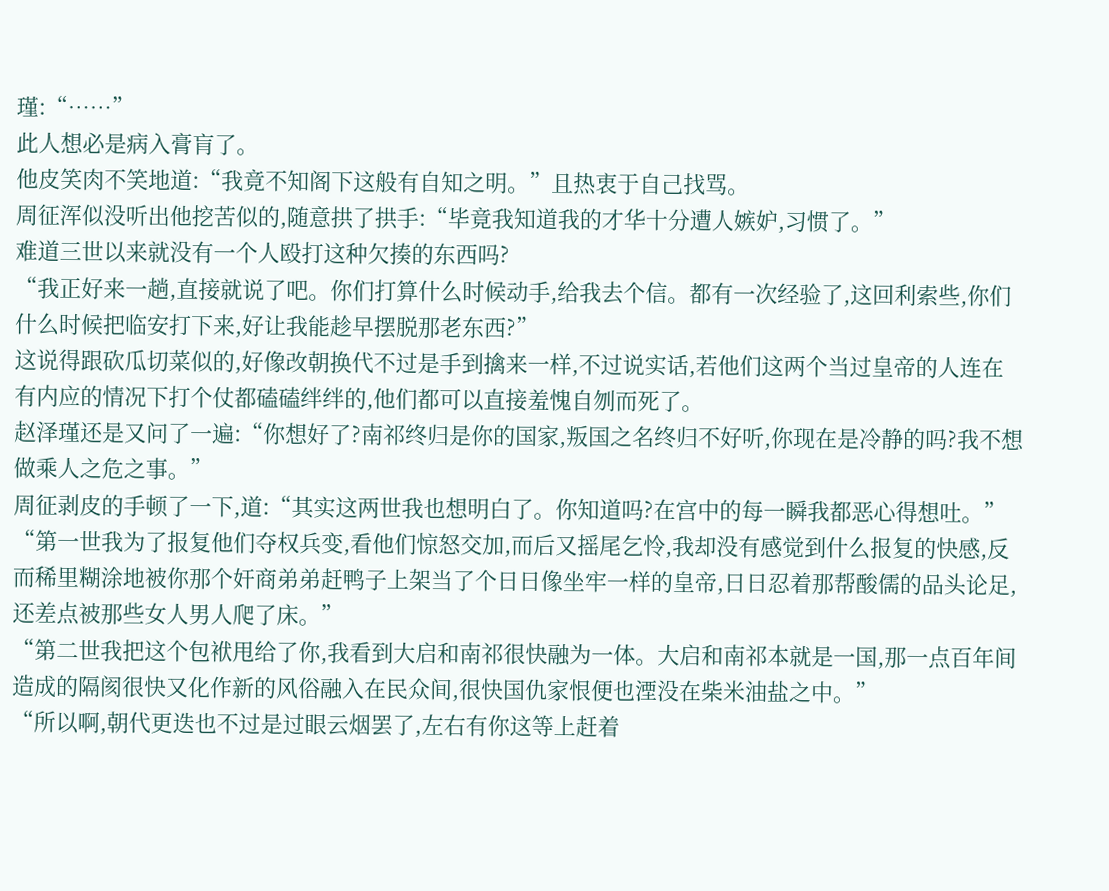瑾:“……”
此人想必是病入膏肓了。
他皮笑肉不笑地道:“我竟不知阁下这般有自知之明。”且热衷于自己找骂。
周征浑似没听出他挖苦似的,随意拱了拱手:“毕竟我知道我的才华十分遭人嫉妒,习惯了。”
难道三世以来就没有一个人殴打这种欠揍的东西吗?
“我正好来一趟,直接就说了吧。你们打算什么时候动手,给我去个信。都有一次经验了,这回利索些,你们什么时候把临安打下来,好让我能趁早摆脱那老东西?”
这说得跟砍瓜切菜似的,好像改朝换代不过是手到擒来一样,不过说实话,若他们这两个当过皇帝的人连在有内应的情况下打个仗都磕磕绊绊的,他们都可以直接羞愧自刎而死了。
赵泽瑾还是又问了一遍:“你想好了?南祁终归是你的国家,叛国之名终归不好听,你现在是冷静的吗?我不想做乘人之危之事。”
周征剥皮的手顿了一下,道:“其实这两世我也想明白了。你知道吗?在宫中的每一瞬我都恶心得想吐。”
“第一世我为了报复他们夺权兵变,看他们惊怒交加,而后又摇尾乞怜,我却没有感觉到什么报复的快感,反而稀里糊涂地被你那个奸商弟弟赶鸭子上架当了个日日像坐牢一样的皇帝,日日忍着那帮酸儒的品头论足,还差点被那些女人男人爬了床。”
“第二世我把这个包袱甩给了你,我看到大启和南祁很快融为一体。大启和南祁本就是一国,那一点百年间造成的隔阂很快又化作新的风俗融入在民众间,很快国仇家恨便也湮没在柴米油盐之中。”
“所以啊,朝代更迭也不过是过眼云烟罢了,左右有你这等上赶着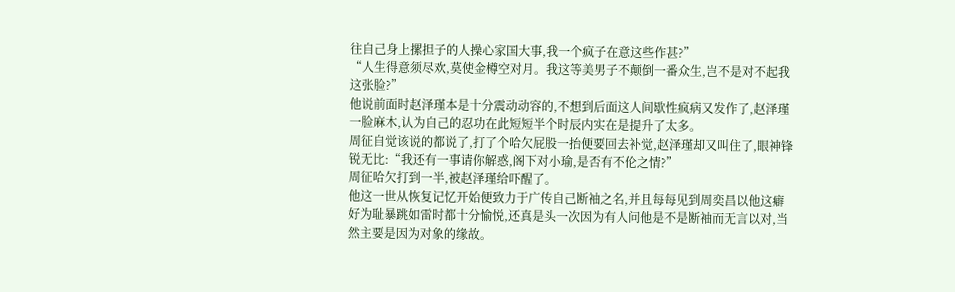往自己身上摞担子的人操心家国大事,我一个疯子在意这些作甚?”
“人生得意须尽欢,莫使金樽空对月。我这等美男子不颠倒一番众生,岂不是对不起我这张脸?”
他说前面时赵泽瑾本是十分震动动容的,不想到后面这人间歇性疯病又发作了,赵泽瑾一脸麻木,认为自己的忍功在此短短半个时辰内实在是提升了太多。
周征自觉该说的都说了,打了个哈欠屁股一抬便要回去补觉,赵泽瑾却又叫住了,眼神锋锐无比:“我还有一事请你解惑,阁下对小瑜,是否有不伦之情?”
周征哈欠打到一半,被赵泽瑾给吓醒了。
他这一世从恢复记忆开始便致力于广传自己断袖之名,并且每每见到周奕昌以他这癖好为耻暴跳如雷时都十分愉悦,还真是头一次因为有人问他是不是断袖而无言以对,当然主要是因为对象的缘故。